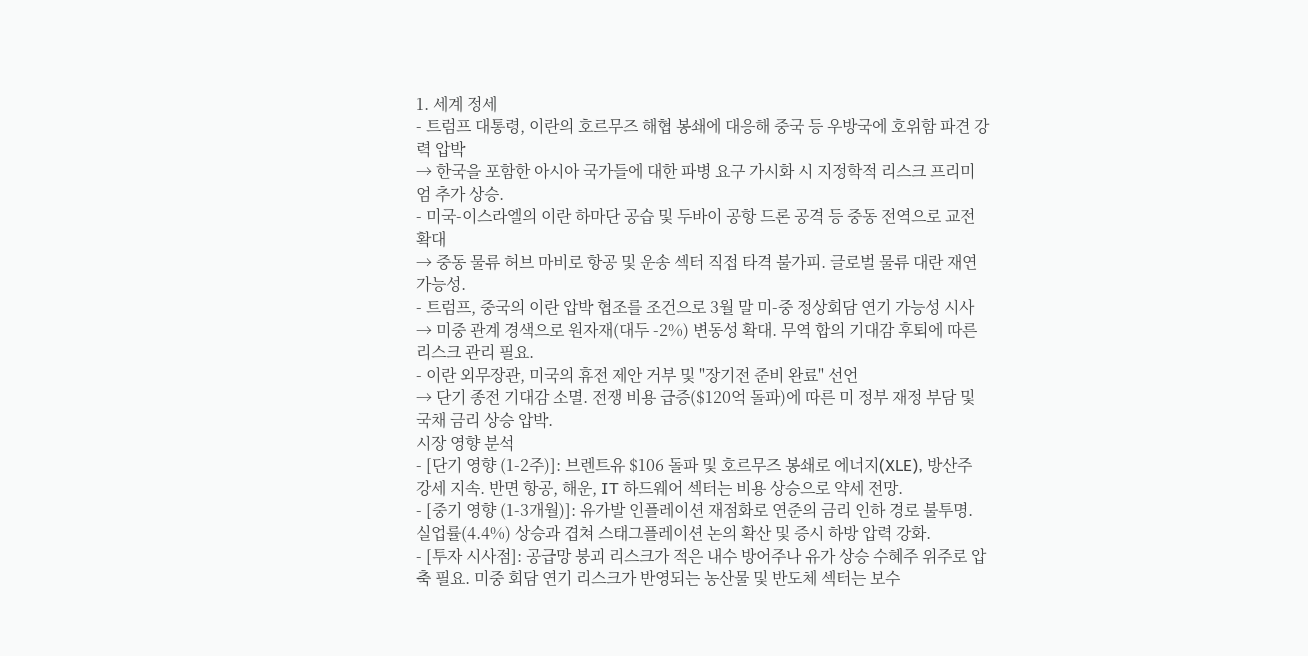1. 세계 정세
- 트럼프 대통령, 이란의 호르무즈 해협 봉쇄에 대응해 중국 등 우방국에 호위함 파견 강력 압박
→ 한국을 포함한 아시아 국가들에 대한 파병 요구 가시화 시 지정학적 리스크 프리미엄 추가 상승.
- 미국-이스라엘의 이란 하마단 공습 및 두바이 공항 드론 공격 등 중동 전역으로 교전 확대
→ 중동 물류 허브 마비로 항공 및 운송 섹터 직접 타격 불가피. 글로벌 물류 대란 재연 가능성.
- 트럼프, 중국의 이란 압박 협조를 조건으로 3월 말 미-중 정상회담 연기 가능성 시사
→ 미중 관계 경색으로 원자재(대두 -2%) 변동성 확대. 무역 합의 기대감 후퇴에 따른 리스크 관리 필요.
- 이란 외무장관, 미국의 휴전 제안 거부 및 "장기전 준비 완료" 선언
→ 단기 종전 기대감 소멸. 전쟁 비용 급증($120억 돌파)에 따른 미 정부 재정 부담 및 국채 금리 상승 압박.
시장 영향 분석
- [단기 영향 (1-2주)]: 브렌트유 $106 돌파 및 호르무즈 봉쇄로 에너지(XLE), 방산주 강세 지속. 반면 항공, 해운, IT 하드웨어 섹터는 비용 상승으로 약세 전망.
- [중기 영향 (1-3개월)]: 유가발 인플레이션 재점화로 연준의 금리 인하 경로 불투명. 실업률(4.4%) 상승과 겹쳐 스태그플레이션 논의 확산 및 증시 하방 압력 강화.
- [투자 시사점]: 공급망 붕괴 리스크가 적은 내수 방어주나 유가 상승 수혜주 위주로 압축 필요. 미중 회담 연기 리스크가 반영되는 농산물 및 반도체 섹터는 보수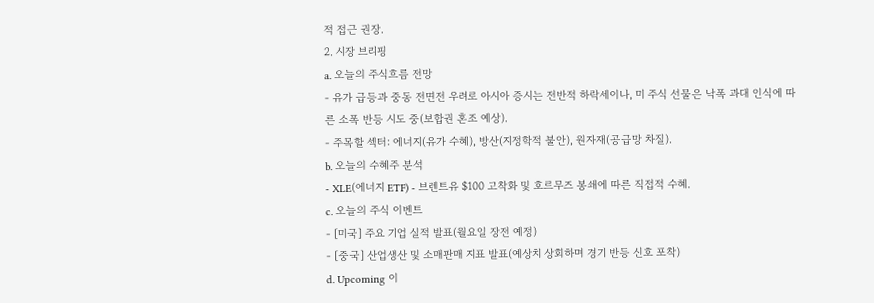적 접근 권장.
2. 시장 브리핑
a. 오늘의 주식흐름 전망
- 유가 급등과 중동 전면전 우려로 아시아 증시는 전반적 하락세이나, 미 주식 선물은 낙폭 과대 인식에 따른 소폭 반등 시도 중(보합권 혼조 예상).
- 주목할 섹터: 에너지(유가 수혜), 방산(지정학적 불안), 원자재(공급망 차질).
b. 오늘의 수혜주 분석
- XLE(에너지 ETF) - 브렌트유 $100 고착화 및 호르무즈 봉쇄에 따른 직접적 수혜.
c. 오늘의 주식 이벤트
- [미국] 주요 기업 실적 발표(월요일 장전 예정)
- [중국] 산업생산 및 소매판매 지표 발표(예상치 상회하며 경기 반등 신호 포착)
d. Upcoming 이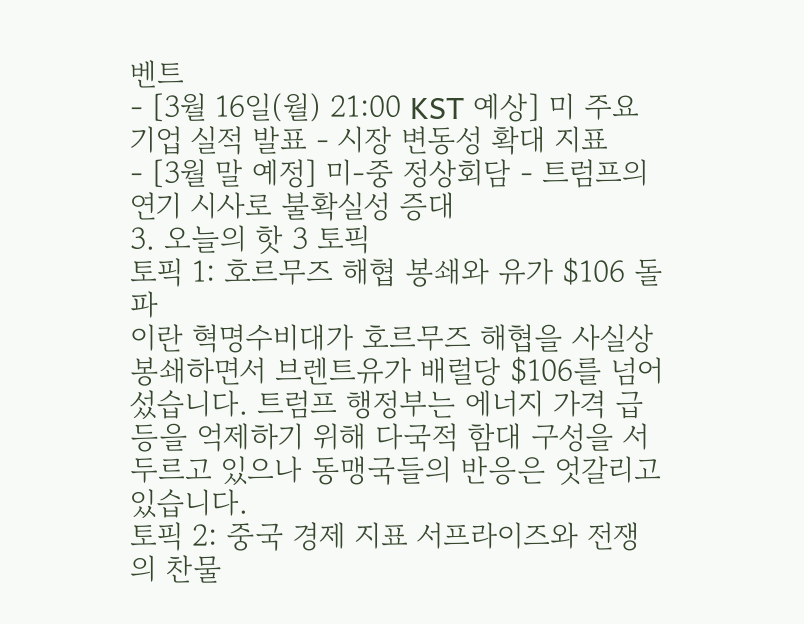벤트
- [3월 16일(월) 21:00 KST 예상] 미 주요 기업 실적 발표 - 시장 변동성 확대 지표
- [3월 말 예정] 미-중 정상회담 - 트럼프의 연기 시사로 불확실성 증대
3. 오늘의 핫 3 토픽
토픽 1: 호르무즈 해협 봉쇄와 유가 $106 돌파
이란 혁명수비대가 호르무즈 해협을 사실상 봉쇄하면서 브렌트유가 배럴당 $106를 넘어섰습니다. 트럼프 행정부는 에너지 가격 급등을 억제하기 위해 다국적 함대 구성을 서두르고 있으나 동맹국들의 반응은 엇갈리고 있습니다.
토픽 2: 중국 경제 지표 서프라이즈와 전쟁의 찬물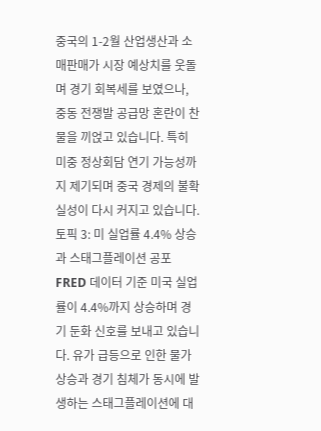중국의 1-2월 산업생산과 소매판매가 시장 예상치를 웃돌며 경기 회복세를 보였으나, 중동 전쟁발 공급망 혼란이 찬물을 끼얹고 있습니다. 특히 미중 정상회담 연기 가능성까지 제기되며 중국 경제의 불확실성이 다시 커지고 있습니다.
토픽 3: 미 실업률 4.4% 상승과 스태그플레이션 공포
FRED 데이터 기준 미국 실업률이 4.4%까지 상승하며 경기 둔화 신호를 보내고 있습니다. 유가 급등으로 인한 물가 상승과 경기 침체가 동시에 발생하는 스태그플레이션에 대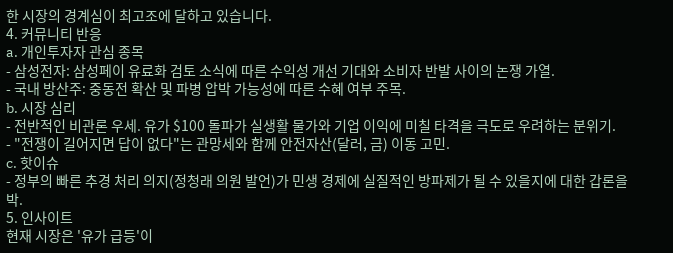한 시장의 경계심이 최고조에 달하고 있습니다.
4. 커뮤니티 반응
a. 개인투자자 관심 종목
- 삼성전자: 삼성페이 유료화 검토 소식에 따른 수익성 개선 기대와 소비자 반발 사이의 논쟁 가열.
- 국내 방산주: 중동전 확산 및 파병 압박 가능성에 따른 수혜 여부 주목.
b. 시장 심리
- 전반적인 비관론 우세. 유가 $100 돌파가 실생활 물가와 기업 이익에 미칠 타격을 극도로 우려하는 분위기.
- "전쟁이 길어지면 답이 없다"는 관망세와 함께 안전자산(달러, 금) 이동 고민.
c. 핫이슈
- 정부의 빠른 추경 처리 의지(정청래 의원 발언)가 민생 경제에 실질적인 방파제가 될 수 있을지에 대한 갑론을박.
5. 인사이트
현재 시장은 '유가 급등'이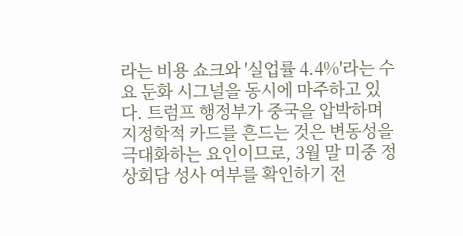라는 비용 쇼크와 '실업률 4.4%'라는 수요 둔화 시그널을 동시에 마주하고 있다. 트럼프 행정부가 중국을 압박하며 지정학적 카드를 흔드는 것은 변동성을 극대화하는 요인이므로, 3월 말 미중 정상회담 성사 여부를 확인하기 전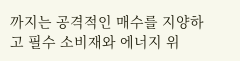까지는 공격적인 매수를 지양하고 필수 소비재와 에너지 위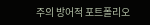주의 방어적 포트폴리오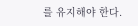를 유지해야 한다.